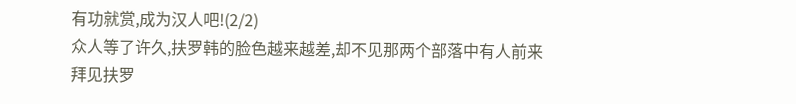有功就赏,成为汉人吧!(2/2)
众人等了许久,扶罗韩的脸色越来越差,却不见那两个部落中有人前来拜见扶罗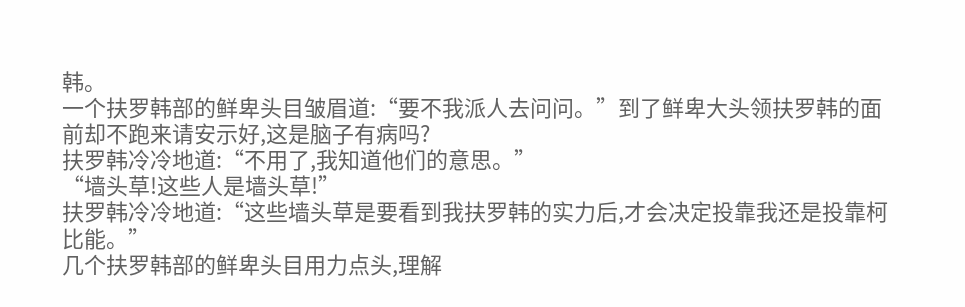韩。
一个扶罗韩部的鲜卑头目皱眉道:“要不我派人去问问。”到了鲜卑大头领扶罗韩的面前却不跑来请安示好,这是脑子有病吗?
扶罗韩冷冷地道:“不用了,我知道他们的意思。”
“墙头草!这些人是墙头草!”
扶罗韩冷冷地道:“这些墙头草是要看到我扶罗韩的实力后,才会决定投靠我还是投靠柯比能。”
几个扶罗韩部的鲜卑头目用力点头,理解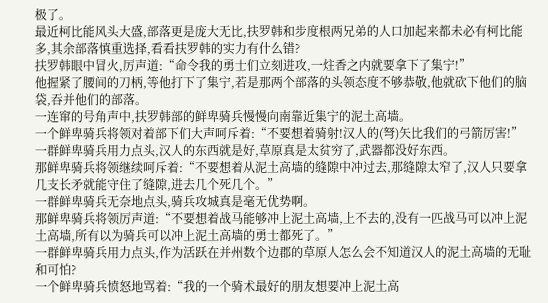极了。
最近柯比能风头大盛,部落更是庞大无比,扶罗韩和步度根两兄弟的人口加起来都未必有柯比能多,其余部落慎重选择,看看扶罗韩的实力有什么错?
扶罗韩眼中冒火,厉声道:“命令我的勇士们立刻进攻,一炷香之内就要拿下了集宁!”
他握紧了腰间的刀柄,等他打下了集宁,若是那两个部落的头领态度不够恭敬,他就砍下他们的脑袋,吞并他们的部落。
一连窜的号角声中,扶罗韩部的鲜卑骑兵慢慢向南靠近集宁的泥土高墙。
一个鲜卑骑兵将领对着部下们大声呵斥着:“不要想着骑射!汉人的(弩)矢比我们的弓箭厉害!”
一群鲜卑骑兵用力点头,汉人的东西就是好,草原真是太贫穷了,武器都没好东西。
那鲜卑骑兵将领继续呵斥着:“不要想着从泥土高墙的缝隙中冲过去,那缝隙太窄了,汉人只要拿几支长矛就能守住了缝隙,进去几个死几个。”
一群鲜卑骑兵无奈地点头,骑兵攻城真是毫无优势啊。
那鲜卑骑兵将领厉声道:“不要想着战马能够冲上泥土高墙,上不去的,没有一匹战马可以冲上泥土高墙,所有以为骑兵可以冲上泥土高墙的勇士都死了。”
一群鲜卑骑兵用力点头,作为活跃在并州数个边郡的草原人怎么会不知道汉人的泥土高墙的无耻和可怕?
一个鲜卑骑兵愤怒地骂着:“我的一个骑术最好的朋友想要冲上泥土高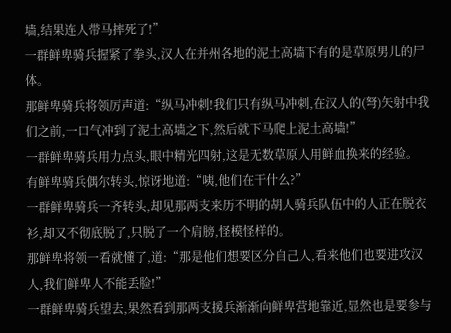墙,结果连人带马摔死了!”
一群鲜卑骑兵握紧了拳头,汉人在并州各地的泥土高墙下有的是草原男儿的尸体。
那鲜卑骑兵将领厉声道:“纵马冲刺!我们只有纵马冲刺,在汉人的(弩)矢射中我们之前,一口气冲到了泥土高墙之下,然后就下马爬上泥土高墙!”
一群鲜卑骑兵用力点头,眼中精光四射,这是无数草原人用鲜血换来的经验。
有鲜卑骑兵偶尔转头,惊讶地道:“咦,他们在干什么?”
一群鲜卑骑兵一齐转头,却见那两支来历不明的胡人骑兵队伍中的人正在脱衣衫,却又不彻底脱了,只脱了一个肩膀,怪模怪样的。
那鲜卑将领一看就懂了,道:“那是他们想要区分自己人,看来他们也要进攻汉人,我们鲜卑人不能丢脸!”
一群鲜卑骑兵望去,果然看到那两支援兵渐渐向鲜卑营地靠近,显然也是要参与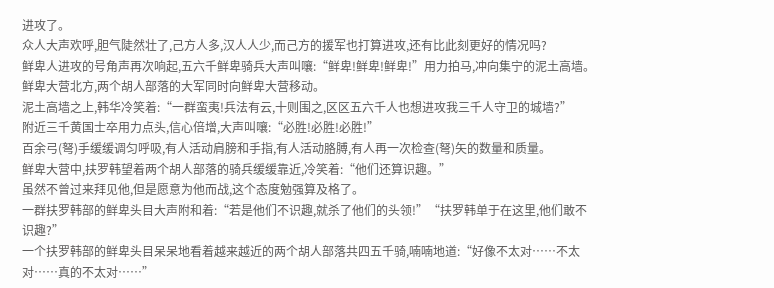进攻了。
众人大声欢呼,胆气陡然壮了,己方人多,汉人人少,而己方的援军也打算进攻,还有比此刻更好的情况吗?
鲜卑人进攻的号角声再次响起,五六千鲜卑骑兵大声叫嚷:“鲜卑!鲜卑!鲜卑!”用力拍马,冲向集宁的泥土高墙。
鲜卑大营北方,两个胡人部落的大军同时向鲜卑大营移动。
泥土高墙之上,韩华冷笑着:“一群蛮夷!兵法有云,十则围之,区区五六千人也想进攻我三千人守卫的城墙?”
附近三千黄国士卒用力点头,信心倍增,大声叫嚷:“必胜!必胜!必胜!”
百余弓(弩)手缓缓调匀呼吸,有人活动肩膀和手指,有人活动胳膊,有人再一次检查(弩)矢的数量和质量。
鲜卑大营中,扶罗韩望着两个胡人部落的骑兵缓缓靠近,冷笑着:“他们还算识趣。”
虽然不曾过来拜见他,但是愿意为他而战,这个态度勉强算及格了。
一群扶罗韩部的鲜卑头目大声附和着:“若是他们不识趣,就杀了他们的头领!”“扶罗韩单于在这里,他们敢不识趣?”
一个扶罗韩部的鲜卑头目呆呆地看着越来越近的两个胡人部落共四五千骑,喃喃地道:“好像不太对……不太对……真的不太对……”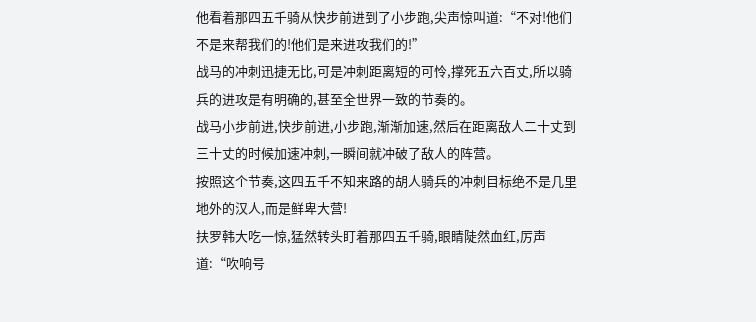他看着那四五千骑从快步前进到了小步跑,尖声惊叫道:“不对!他们不是来帮我们的!他们是来进攻我们的!”
战马的冲刺迅捷无比,可是冲刺距离短的可怜,撑死五六百丈,所以骑兵的进攻是有明确的,甚至全世界一致的节奏的。
战马小步前进,快步前进,小步跑,渐渐加速,然后在距离敌人二十丈到三十丈的时候加速冲刺,一瞬间就冲破了敌人的阵营。
按照这个节奏,这四五千不知来路的胡人骑兵的冲刺目标绝不是几里地外的汉人,而是鲜卑大营!
扶罗韩大吃一惊,猛然转头盯着那四五千骑,眼睛陡然血红,厉声道:“吹响号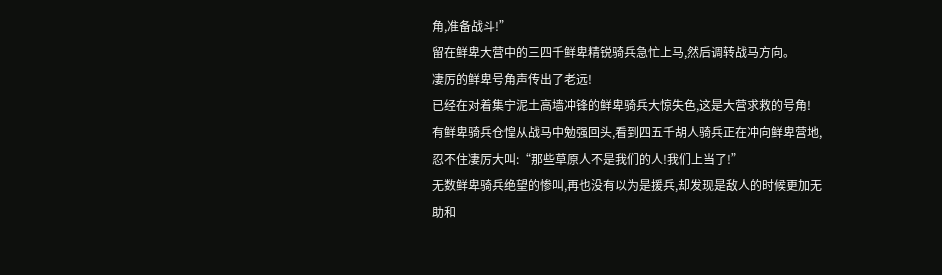角,准备战斗!”
留在鲜卑大营中的三四千鲜卑精锐骑兵急忙上马,然后调转战马方向。
凄厉的鲜卑号角声传出了老远!
已经在对着集宁泥土高墙冲锋的鲜卑骑兵大惊失色,这是大营求救的号角!
有鲜卑骑兵仓惶从战马中勉强回头,看到四五千胡人骑兵正在冲向鲜卑营地,忍不住凄厉大叫:“那些草原人不是我们的人!我们上当了!”
无数鲜卑骑兵绝望的惨叫,再也没有以为是援兵,却发现是敌人的时候更加无助和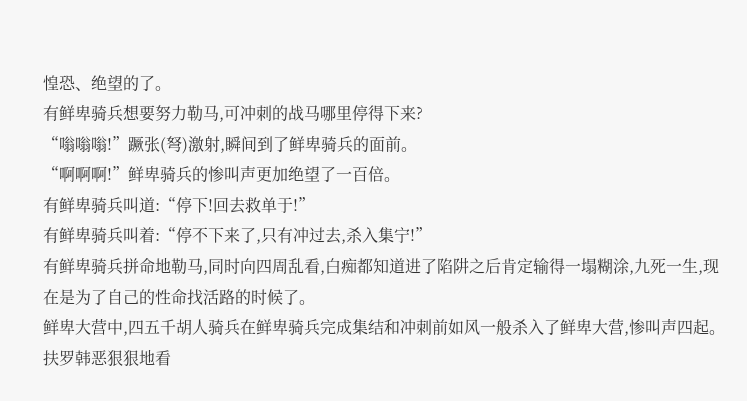惶恐、绝望的了。
有鲜卑骑兵想要努力勒马,可冲刺的战马哪里停得下来?
“嗡嗡嗡!”蹶张(弩)激射,瞬间到了鲜卑骑兵的面前。
“啊啊啊!”鲜卑骑兵的惨叫声更加绝望了一百倍。
有鲜卑骑兵叫道:“停下!回去救单于!”
有鲜卑骑兵叫着:“停不下来了,只有冲过去,杀入集宁!”
有鲜卑骑兵拼命地勒马,同时向四周乱看,白痴都知道进了陷阱之后肯定输得一塌糊涂,九死一生,现在是为了自己的性命找活路的时候了。
鲜卑大营中,四五千胡人骑兵在鲜卑骑兵完成集结和冲刺前如风一般杀入了鲜卑大营,惨叫声四起。
扶罗韩恶狠狠地看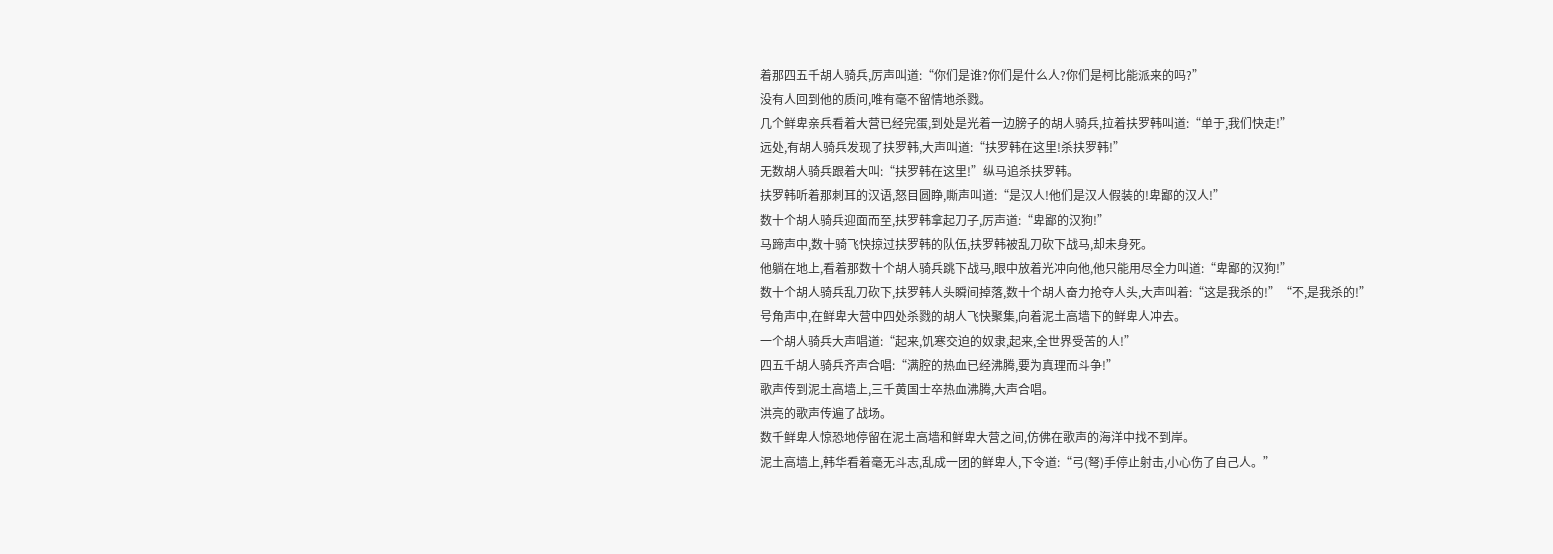着那四五千胡人骑兵,厉声叫道:“你们是谁?你们是什么人?你们是柯比能派来的吗?”
没有人回到他的质问,唯有毫不留情地杀戮。
几个鲜卑亲兵看着大营已经完蛋,到处是光着一边膀子的胡人骑兵,拉着扶罗韩叫道:“单于,我们快走!”
远处,有胡人骑兵发现了扶罗韩,大声叫道:“扶罗韩在这里!杀扶罗韩!”
无数胡人骑兵跟着大叫:“扶罗韩在这里!”纵马追杀扶罗韩。
扶罗韩听着那刺耳的汉语,怒目圆睁,嘶声叫道:“是汉人!他们是汉人假装的!卑鄙的汉人!”
数十个胡人骑兵迎面而至,扶罗韩拿起刀子,厉声道:“卑鄙的汉狗!”
马蹄声中,数十骑飞快掠过扶罗韩的队伍,扶罗韩被乱刀砍下战马,却未身死。
他躺在地上,看着那数十个胡人骑兵跳下战马,眼中放着光冲向他,他只能用尽全力叫道:“卑鄙的汉狗!”
数十个胡人骑兵乱刀砍下,扶罗韩人头瞬间掉落,数十个胡人奋力抢夺人头,大声叫着:“这是我杀的!”“不,是我杀的!”
号角声中,在鲜卑大营中四处杀戮的胡人飞快聚集,向着泥土高墙下的鲜卑人冲去。
一个胡人骑兵大声唱道:“起来,饥寒交迫的奴隶,起来,全世界受苦的人!”
四五千胡人骑兵齐声合唱:“满腔的热血已经沸腾,要为真理而斗争!”
歌声传到泥土高墙上,三千黄国士卒热血沸腾,大声合唱。
洪亮的歌声传遍了战场。
数千鲜卑人惊恐地停留在泥土高墙和鲜卑大营之间,仿佛在歌声的海洋中找不到岸。
泥土高墙上,韩华看着毫无斗志,乱成一团的鲜卑人,下令道:“弓(弩)手停止射击,小心伤了自己人。”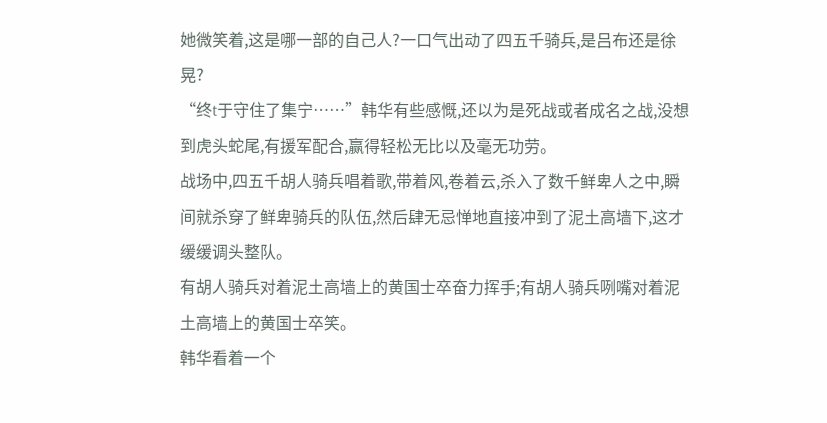她微笑着,这是哪一部的自己人?一口气出动了四五千骑兵,是吕布还是徐晃?
“终t于守住了集宁……”韩华有些感慨,还以为是死战或者成名之战,没想到虎头蛇尾,有援军配合,赢得轻松无比以及毫无功劳。
战场中,四五千胡人骑兵唱着歌,带着风,卷着云,杀入了数千鲜卑人之中,瞬间就杀穿了鲜卑骑兵的队伍,然后肆无忌惮地直接冲到了泥土高墙下,这才缓缓调头整队。
有胡人骑兵对着泥土高墙上的黄国士卒奋力挥手;有胡人骑兵咧嘴对着泥土高墙上的黄国士卒笑。
韩华看着一个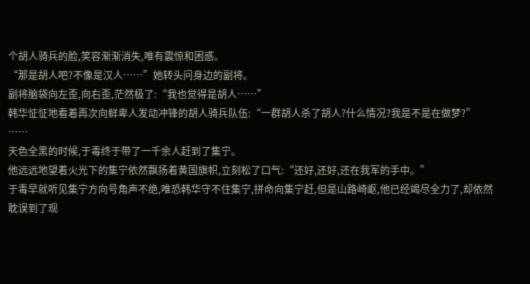个胡人骑兵的脸,笑容渐渐消失,唯有震惊和困惑。
“那是胡人吧?不像是汉人……”她转头问身边的副将。
副将脑袋向左歪,向右歪,茫然极了:“我也觉得是胡人……”
韩华怔怔地看着再次向鲜卑人发动冲锋的胡人骑兵队伍:“一群胡人杀了胡人?什么情况?我是不是在做梦?”
……
天色全黑的时候,于毒终于带了一千余人赶到了集宁。
他远远地望着火光下的集宁依然飘扬着黄国旗帜,立刻松了口气:“还好,还好,还在我军的手中。”
于毒早就听见集宁方向号角声不绝,唯恐韩华守不住集宁,拼命向集宁赶,但是山路崎岖,他已经竭尽全力了,却依然耽误到了现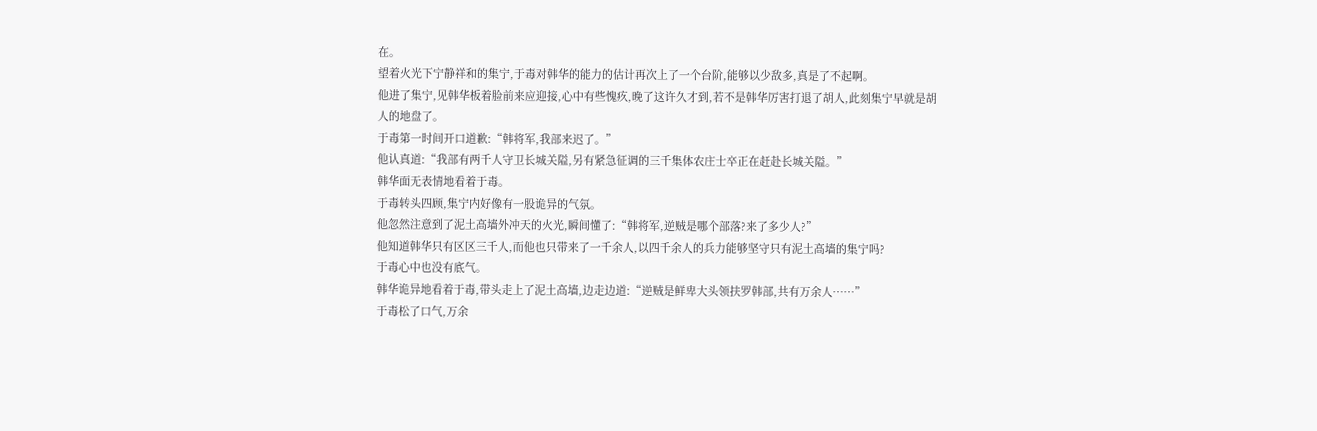在。
望着火光下宁静祥和的集宁,于毒对韩华的能力的估计再次上了一个台阶,能够以少敌多,真是了不起啊。
他进了集宁,见韩华板着脸前来应迎接,心中有些愧疚,晚了这许久才到,若不是韩华厉害打退了胡人,此刻集宁早就是胡人的地盘了。
于毒第一时间开口道歉:“韩将军,我部来迟了。”
他认真道:“我部有两千人守卫长城关隘,另有紧急征调的三千集体农庄士卒正在赶赴长城关隘。”
韩华面无表情地看着于毒。
于毒转头四顾,集宁内好像有一股诡异的气氛。
他忽然注意到了泥土高墙外冲天的火光,瞬间懂了:“韩将军,逆贼是哪个部落?来了多少人?”
他知道韩华只有区区三千人,而他也只带来了一千余人,以四千余人的兵力能够坚守只有泥土高墙的集宁吗?
于毒心中也没有底气。
韩华诡异地看着于毒,带头走上了泥土高墙,边走边道:“逆贼是鲜卑大头领扶罗韩部,共有万余人……”
于毒松了口气,万余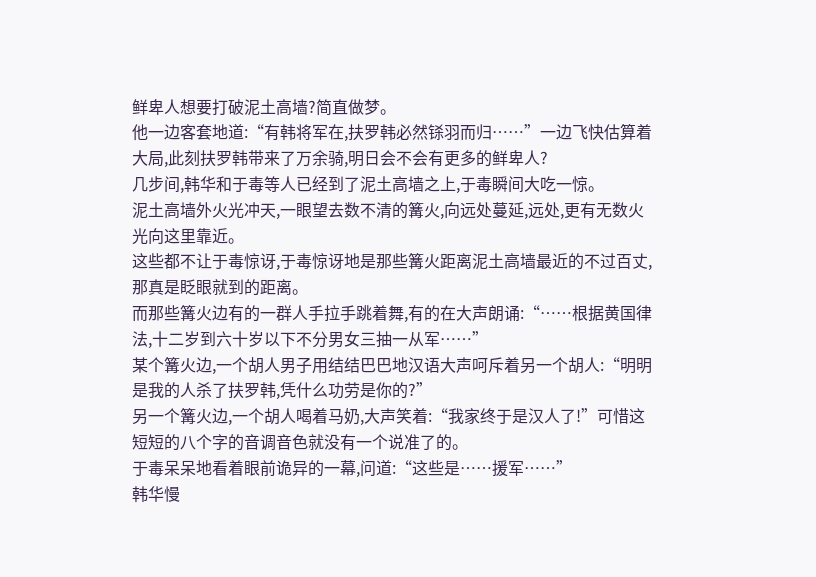鲜卑人想要打破泥土高墙?简直做梦。
他一边客套地道:“有韩将军在,扶罗韩必然铩羽而归……”一边飞快估算着大局,此刻扶罗韩带来了万余骑,明日会不会有更多的鲜卑人?
几步间,韩华和于毒等人已经到了泥土高墙之上,于毒瞬间大吃一惊。
泥土高墙外火光冲天,一眼望去数不清的篝火,向远处蔓延,远处,更有无数火光向这里靠近。
这些都不让于毒惊讶,于毒惊讶地是那些篝火距离泥土高墙最近的不过百丈,那真是眨眼就到的距离。
而那些篝火边有的一群人手拉手跳着舞,有的在大声朗诵:“……根据黄国律法,十二岁到六十岁以下不分男女三抽一从军……”
某个篝火边,一个胡人男子用结结巴巴地汉语大声呵斥着另一个胡人:“明明是我的人杀了扶罗韩,凭什么功劳是你的?”
另一个篝火边,一个胡人喝着马奶,大声笑着:“我家终于是汉人了!”可惜这短短的八个字的音调音色就没有一个说准了的。
于毒呆呆地看着眼前诡异的一幕,问道:“这些是……援军……”
韩华慢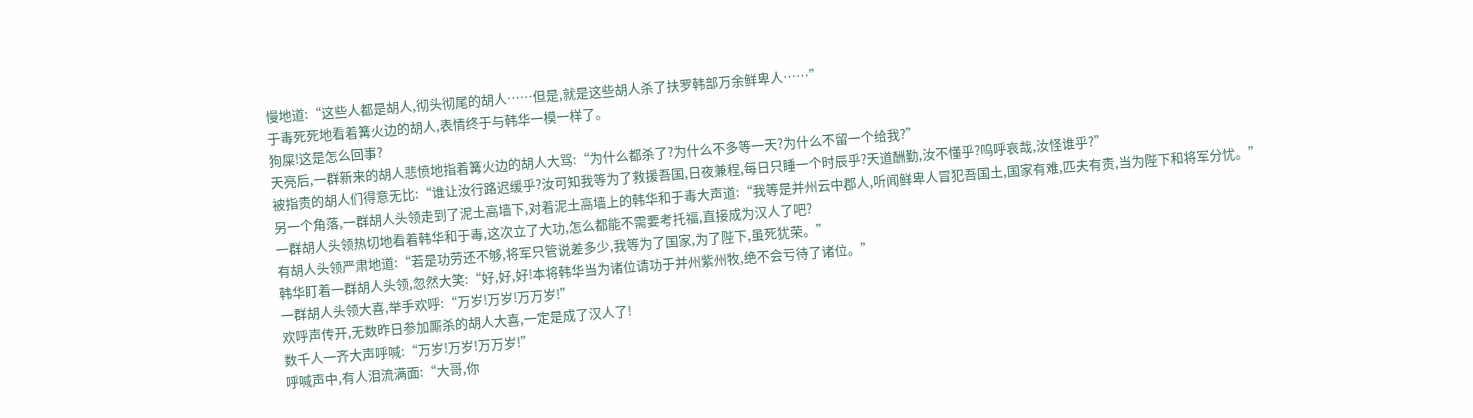慢地道:“这些人都是胡人,彻头彻尾的胡人……但是,就是这些胡人杀了扶罗韩部万余鲜卑人……”
于毒死死地看着篝火边的胡人,表情终于与韩华一模一样了。
狗屎!这是怎么回事?
天亮后,一群新来的胡人悲愤地指着篝火边的胡人大骂:“为什么都杀了?为什么不多等一天?为什么不留一个给我?”
被指责的胡人们得意无比:“谁让汝行路迟缓乎?汝可知我等为了救援吾国,日夜兼程,每日只睡一个时辰乎?天道酬勤,汝不懂乎?呜呼哀哉,汝怪谁乎?”
另一个角落,一群胡人头领走到了泥土高墙下,对着泥土高墙上的韩华和于毒大声道:“我等是并州云中郡人,听闻鲜卑人冒犯吾国土,国家有难,匹夫有责,当为陛下和将军分忧。”
一群胡人头领热切地看着韩华和于毒,这次立了大功,怎么都能不需要考托福,直接成为汉人了吧?
有胡人头领严肃地道:“若是功劳还不够,将军只管说差多少,我等为了国家,为了陛下,虽死犹荣。”
韩华盯着一群胡人头领,忽然大笑:“好,好,好!本将韩华当为诸位请功于并州紫州牧,绝不会亏待了诸位。”
一群胡人头领大喜,举手欢呼:“万岁!万岁!万万岁!”
欢呼声传开,无数昨日参加厮杀的胡人大喜,一定是成了汉人了!
数千人一齐大声呼喊:“万岁!万岁!万万岁!”
呼喊声中,有人泪流满面:“大哥,你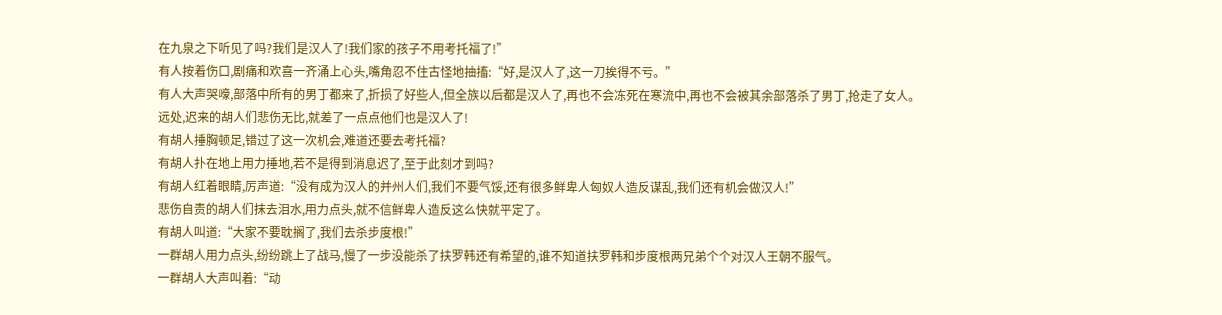在九泉之下听见了吗?我们是汉人了!我们家的孩子不用考托福了!”
有人按着伤口,剧痛和欢喜一齐涌上心头,嘴角忍不住古怪地抽搐:“好,是汉人了,这一刀挨得不亏。”
有人大声哭嚎,部落中所有的男丁都来了,折损了好些人,但全族以后都是汉人了,再也不会冻死在寒流中,再也不会被其余部落杀了男丁,抢走了女人。
远处,迟来的胡人们悲伤无比,就差了一点点他们也是汉人了!
有胡人捶胸顿足,错过了这一次机会,难道还要去考托福?
有胡人扑在地上用力捶地,若不是得到消息迟了,至于此刻才到吗?
有胡人红着眼睛,厉声道:“没有成为汉人的并州人们,我们不要气馁,还有很多鲜卑人匈奴人造反谋乱,我们还有机会做汉人!”
悲伤自责的胡人们抹去泪水,用力点头,就不信鲜卑人造反这么快就平定了。
有胡人叫道:“大家不要耽搁了,我们去杀步度根!”
一群胡人用力点头,纷纷跳上了战马,慢了一步没能杀了扶罗韩还有希望的,谁不知道扶罗韩和步度根两兄弟个个对汉人王朝不服气。
一群胡人大声叫着:“动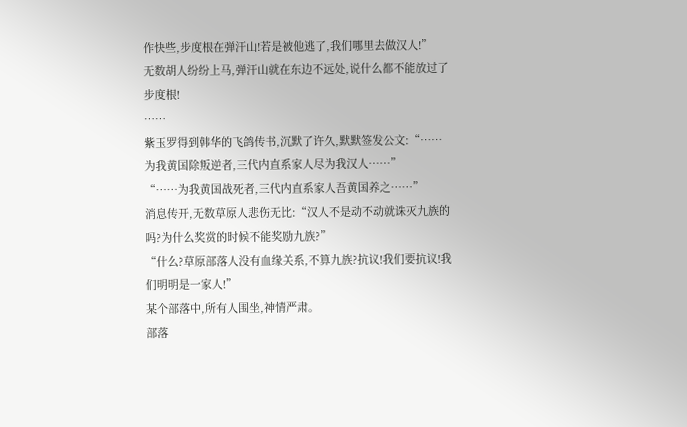作快些,步度根在弹汗山!若是被他逃了,我们哪里去做汉人!”
无数胡人纷纷上马,弹汗山就在东边不远处,说什么都不能放过了步度根!
……
紫玉罗得到韩华的飞鸽传书,沉默了许久,默默签发公文:“……为我黄国除叛逆者,三代内直系家人尽为我汉人……”
“……为我黄国战死者,三代内直系家人吾黄国养之……”
消息传开,无数草原人悲伤无比:“汉人不是动不动就诛灭九族的吗?为什么奖赏的时候不能奖励九族?”
“什么?草原部落人没有血缘关系,不算九族?抗议!我们要抗议!我们明明是一家人!”
某个部落中,所有人围坐,神情严肃。
部落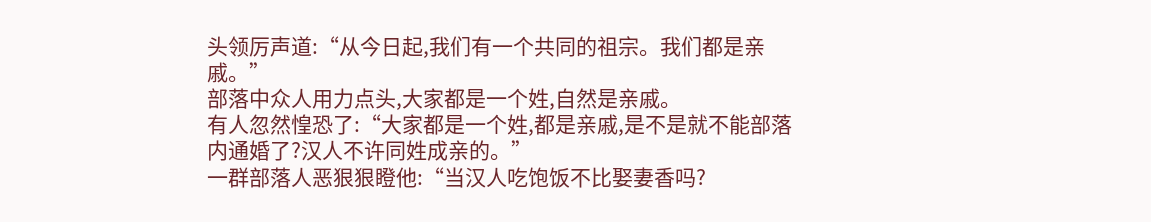头领厉声道:“从今日起,我们有一个共同的祖宗。我们都是亲戚。”
部落中众人用力点头,大家都是一个姓,自然是亲戚。
有人忽然惶恐了:“大家都是一个姓,都是亲戚,是不是就不能部落内通婚了?汉人不许同姓成亲的。”
一群部落人恶狠狠瞪他:“当汉人吃饱饭不比娶妻香吗?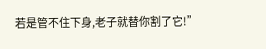若是管不住下身,老子就替你割了它!”